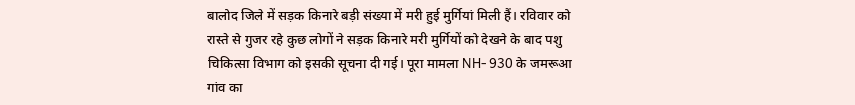बालोद जिले में सड़क किनारे बड़ी संख्या में मरी हुई मुर्गियां मिली हैं। रविवार को रास्ते से गुजर रहे कुछ लोगों ने सड़क किनारे मरी मुर्गियों को देखने के बाद पशु चिकित्सा विभाग को इसकी सूचना दी गई। पूरा मामला NH- 930 के जमरूआ गांव का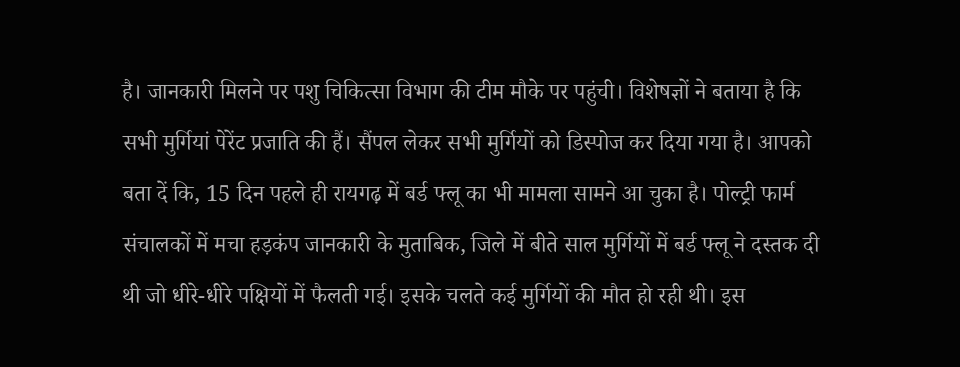है। जानकारी मिलने पर पशु चिकित्सा विभाग की टीम मौके पर पहुंची। विशेषज्ञों ने बताया है कि सभी मुर्गियां पेरेंट प्रजाति की हैं। सैंपल लेकर सभी मुर्गियों को डिस्पोज कर दिया गया है। आपको बता दें कि, 15 दिन पहले ही रायगढ़ में बर्ड फ्लू का भी मामला सामने आ चुका है। पोल्ट्री फार्म संचालकों में मचा हड़कंप जानकारी के मुताबिक, जिले में बीते साल मुर्गियों में बर्ड फ्लू ने दस्तक दी थी जो धीरे-धीरे पक्षियों में फैलती गई। इसके चलते कई मुर्गियों की मौत हो रही थी। इस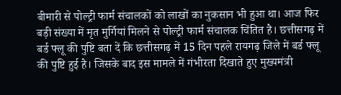बीमारी से पोल्ट्री फार्म संचालकों को लाखों का नुकसान भी हुआ था। आज फिर बड़ी संख्या में मृत मुर्गियां मिलने से पोल्ट्री फार्म संचालक चिंतित है। छत्तीसगढ़ में बर्ड फ्लू की पुष्टि बता दें कि छत्तीसगढ़ में 15 दिन पहले रायगढ़ जिले में बर्ड फ्लू की पुष्टि हुई है। जिसके बाद इस मामले में गंभीरता दिखाते हुए मुख्यमंत्री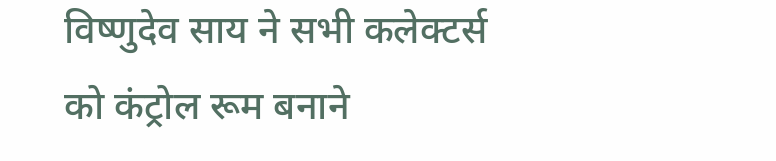विष्णुदेव साय ने सभी कलेक्टर्स को कंट्रोल रूम बनाने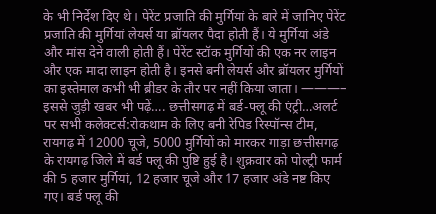के भी निर्देश दिए थे। पेरेंट प्रजाति की मुर्गियां के बारे में जानिए पेरेंट प्रजाति की मुर्गियां लेयर्स या ब्रॉयलर पैदा होती हैं। ये मुर्गियां अंडे और मांस देने वाली होती हैं। पेरेंट स्टॉक मुर्गियों की एक नर लाइन और एक मादा लाइन होती है। इनसे बनी लेयर्स और ब्रॉयलर मुर्गियों का इस्तेमाल कभी भी ब्रीडर के तौर पर नहीं किया जाता। ———– इससे जुड़ी खबर भी पढ़ें…. छत्तीसगढ़ में बर्ड-फ्लू की एंट्री…अलर्ट पर सभी कलेक्टर्स:रोकथाम के लिए बनी रेपिड रिस्पॉन्स टीम, रायगढ़ में 12000 चूजे, 5000 मुर्गियों को मारकर गाड़ा छत्तीसगढ़ के रायगढ़ जिले में बर्ड फ्लू की पुष्टि हुई है। शुक्रवार को पोल्ट्री फार्म की 5 हजार मुर्गियां, 12 हजार चूजे और 17 हजार अंडे नष्ट किए गए। बर्ड फ्लू की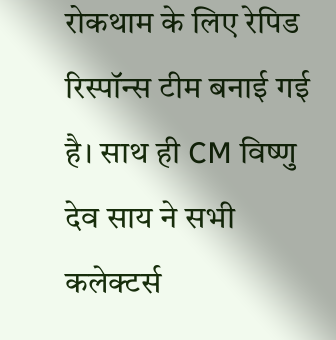रोकथाम के लिए रेपिड रिस्पॉन्स टीम बनाई गई है। साथ ही CM विष्णु देव साय ने सभी कलेक्टर्स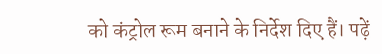को कंट्रोल रूम बनाने के निर्देश दिए हैं। पढ़ें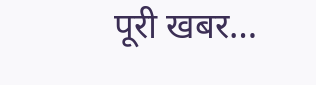पूरी खबर…